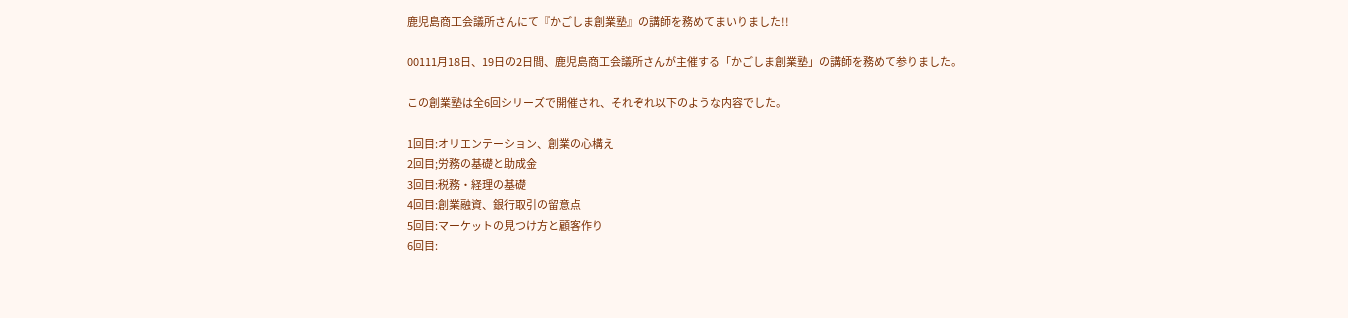鹿児島商工会議所さんにて『かごしま創業塾』の講師を務めてまいりました!!

00111月18日、19日の2日間、鹿児島商工会議所さんが主催する「かごしま創業塾」の講師を務めて参りました。

この創業塾は全6回シリーズで開催され、それぞれ以下のような内容でした。

1回目:オリエンテーション、創業の心構え
2回目;労務の基礎と助成金
3回目:税務・経理の基礎
4回目:創業融資、銀行取引の留意点
5回目:マーケットの見つけ方と顧客作り
6回目: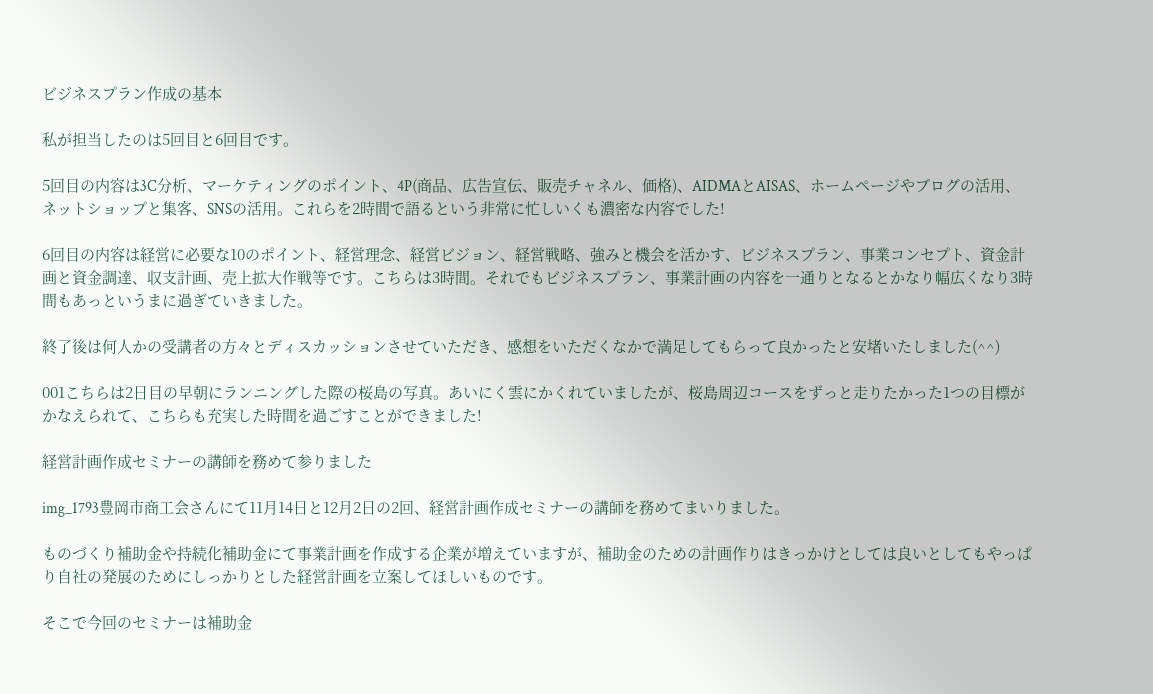ビジネスプラン作成の基本

私が担当したのは5回目と6回目です。

5回目の内容は3C分析、マーケティングのポイント、4P(商品、広告宣伝、販売チャネル、価格)、AIDMAとAISAS、ホームページやブログの活用、ネットショップと集客、SNSの活用。これらを2時間で語るという非常に忙しいくも濃密な内容でした!

6回目の内容は経営に必要な10のポイント、経営理念、経営ビジョン、経営戦略、強みと機会を活かす、ビジネスプラン、事業コンセプト、資金計画と資金調達、収支計画、売上拡大作戦等です。こちらは3時間。それでもビジネスプラン、事業計画の内容を一通りとなるとかなり幅広くなり3時間もあっというまに過ぎていきました。

終了後は何人かの受講者の方々とディスカッションさせていただき、感想をいただくなかで満足してもらって良かったと安堵いたしました(^^)

001こちらは2日目の早朝にランニングした際の桜島の写真。あいにく雲にかくれていましたが、桜島周辺コースをずっと走りたかった1つの目標がかなえられて、こちらも充実した時間を過ごすことができました!

経営計画作成セミナーの講師を務めて参りました

img_1793豊岡市商工会さんにて11月14日と12月2日の2回、経営計画作成セミナーの講師を務めてまいりました。

ものづくり補助金や持続化補助金にて事業計画を作成する企業が増えていますが、補助金のための計画作りはきっかけとしては良いとしてもやっぱり自社の発展のためにしっかりとした経営計画を立案してほしいものです。

そこで今回のセミナーは補助金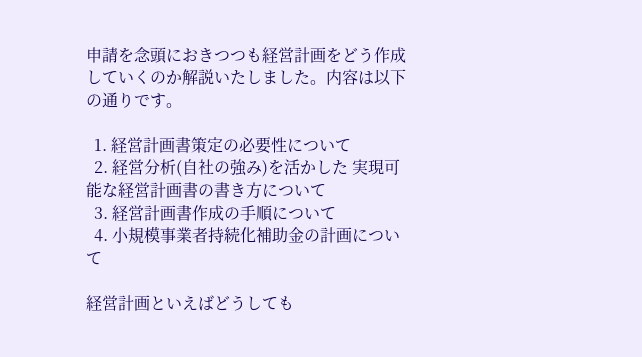申請を念頭におきつつも経営計画をどう作成していくのか解説いたしました。内容は以下の通りです。

  1. 経営計画書策定の必要性について
  2. 経営分析(自社の強み)を活かした 実現可能な経営計画書の書き方について
  3. 経営計画書作成の手順について
  4. 小規模事業者持続化補助金の計画について

経営計画といえばどうしても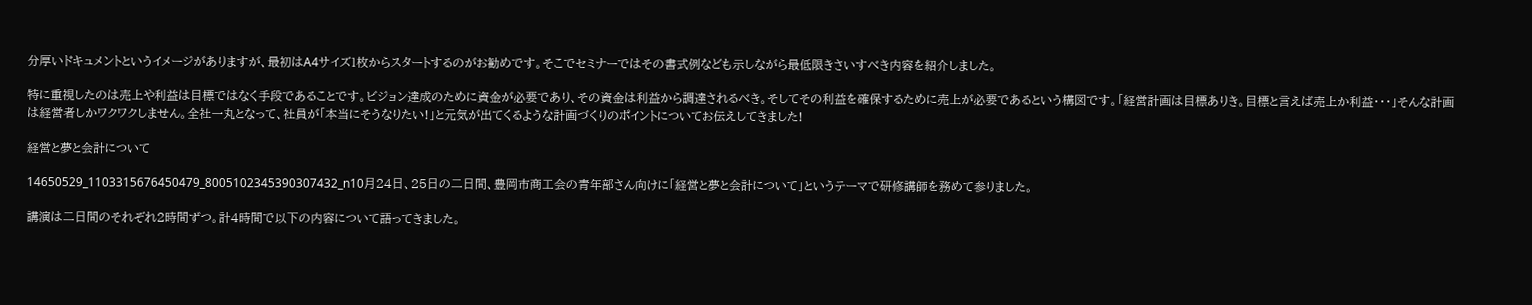分厚いドキュメントというイメージがありますが、最初はA4サイズ1枚からスタートするのがお勧めです。そこでセミナーではその書式例なども示しながら最低限きさいすべき内容を紹介しました。

特に重視したのは売上や利益は目標ではなく手段であることです。ビジョン達成のために資金が必要であり、その資金は利益から調達されるべき。そしてその利益を確保するために売上が必要であるという構図です。「経営計画は目標ありき。目標と言えば売上か利益・・・」そんな計画は経営者しかワクワクしません。全社一丸となって、社員が「本当にそうなりたい!」と元気が出てくるような計画づくりのポイントについてお伝えしてきました!

経営と夢と会計について

14650529_1103315676450479_8005102345390307432_n10月24日、25日の二日間、豊岡市商工会の青年部さん向けに「経営と夢と会計について」というテーマで研修講師を務めて参りました。

講演は二日間のそれぞれ2時間ずつ。計4時間で以下の内容について語ってきました。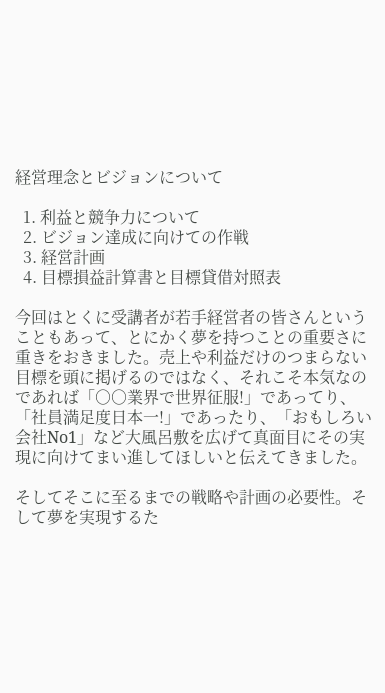経営理念とビジョンについて

  1. 利益と競争力について
  2. ビジョン達成に向けての作戦
  3. 経営計画
  4. 目標損益計算書と目標貸借対照表

今回はとくに受講者が若手経営者の皆さんということもあって、とにかく夢を持つことの重要さに重きをおきました。売上や利益だけのつまらない目標を頭に掲げるのではなく、それこそ本気なのであれば「○○業界で世界征服!」であってり、「社員満足度日本一!」であったり、「おもしろい会社No1」など大風呂敷を広げて真面目にその実現に向けてまい進してほしいと伝えてきました。

そしてそこに至るまでの戦略や計画の必要性。そして夢を実現するた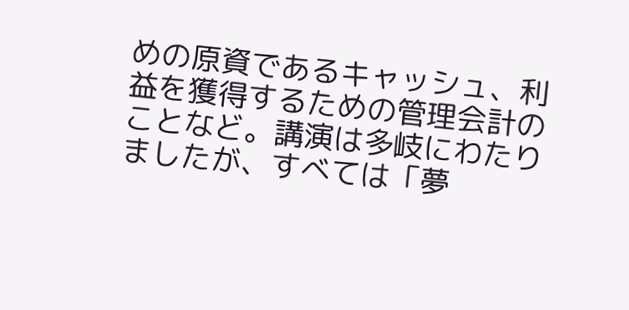めの原資であるキャッシュ、利益を獲得するための管理会計のことなど。講演は多岐にわたりましたが、すべては「夢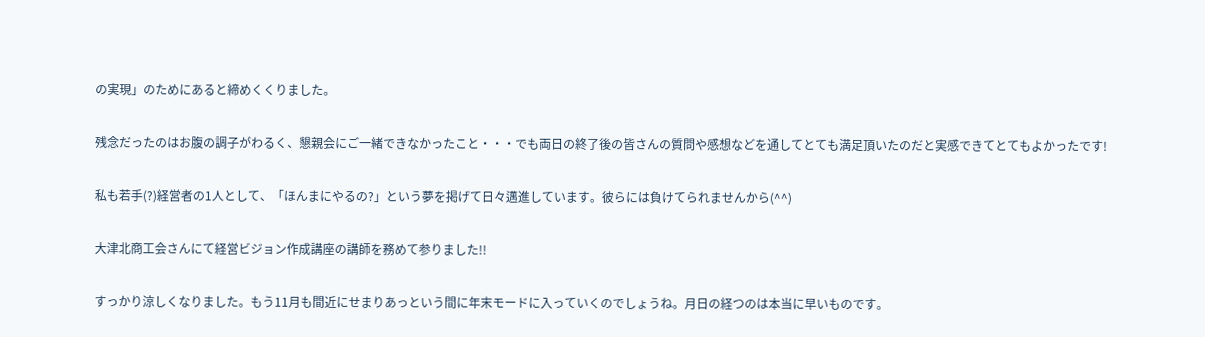の実現」のためにあると締めくくりました。

残念だったのはお腹の調子がわるく、懇親会にご一緒できなかったこと・・・でも両日の終了後の皆さんの質問や感想などを通してとても満足頂いたのだと実感できてとてもよかったです!

私も若手(?)経営者の1人として、「ほんまにやるの?」という夢を掲げて日々邁進しています。彼らには負けてられませんから(^^)

大津北商工会さんにて経営ビジョン作成講座の講師を務めて参りました!!

すっかり涼しくなりました。もう11月も間近にせまりあっという間に年末モードに入っていくのでしょうね。月日の経つのは本当に早いものです。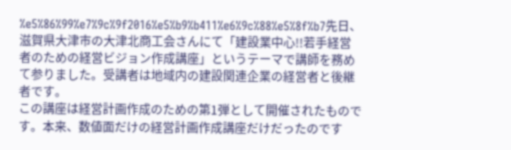%e5%86%99%e7%9c%9f2016%e5%b9%b411%e6%9c%88%e5%8f%b7先日、滋賀県大津市の大津北商工会さんにて「建設業中心!!若手経営者のための経営ビジョン作成講座」というテーマで講師を務めて参りました。受講者は地域内の建設関連企業の経営者と後継者です。
この講座は経営計画作成のための第1弾として開催されたものです。本来、数値面だけの経営計画作成講座だけだったのです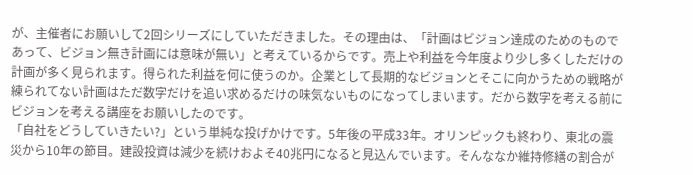が、主催者にお願いして2回シリーズにしていただきました。その理由は、「計画はビジョン達成のためのものであって、ビジョン無き計画には意味が無い」と考えているからです。売上や利益を今年度より少し多くしただけの計画が多く見られます。得られた利益を何に使うのか。企業として長期的なビジョンとそこに向かうための戦略が練られてない計画はただ数字だけを追い求めるだけの味気ないものになってしまいます。だから数字を考える前にビジョンを考える講座をお願いしたのです。
「自社をどうしていきたい?」という単純な投げかけです。5年後の平成33年。オリンピックも終わり、東北の震災から10年の節目。建設投資は減少を続けおよそ40兆円になると見込んでいます。そんななか維持修繕の割合が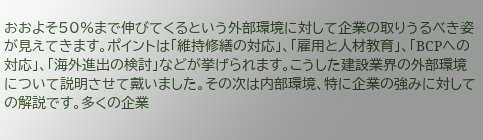おおよそ50%まで伸びてくるという外部環境に対して企業の取りうるべき姿が見えてきます。ポイントは「維持修繕の対応」、「雇用と人材教育」、「BCPへの対応」、「海外進出の検討」などが挙げられます。こうした建設業界の外部環境について説明させて戴いました。その次は内部環境、特に企業の強みに対しての解説です。多くの企業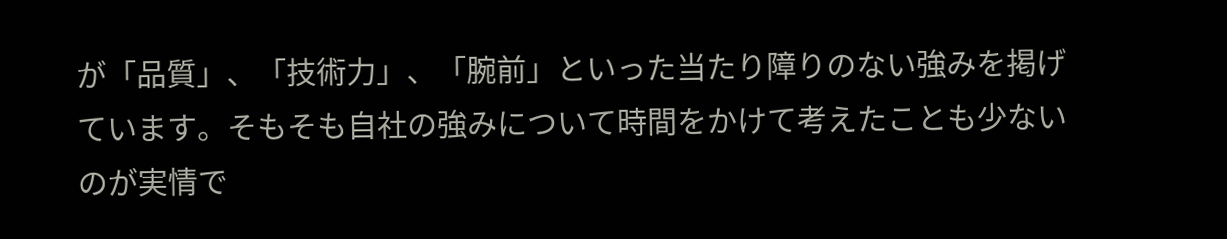が「品質」、「技術力」、「腕前」といった当たり障りのない強みを掲げています。そもそも自社の強みについて時間をかけて考えたことも少ないのが実情で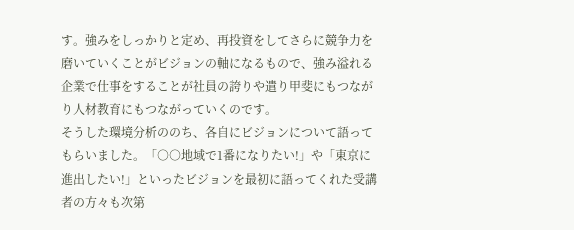す。強みをしっかりと定め、再投資をしてさらに競争力を磨いていくことがビジョンの軸になるもので、強み溢れる企業で仕事をすることが社員の誇りや遣り甲斐にもつながり人材教育にもつながっていくのです。
そうした環境分析ののち、各自にビジョンについて語ってもらいました。「○○地域で1番になりたい!」や「東京に進出したい!」といったビジョンを最初に語ってくれた受講者の方々も次第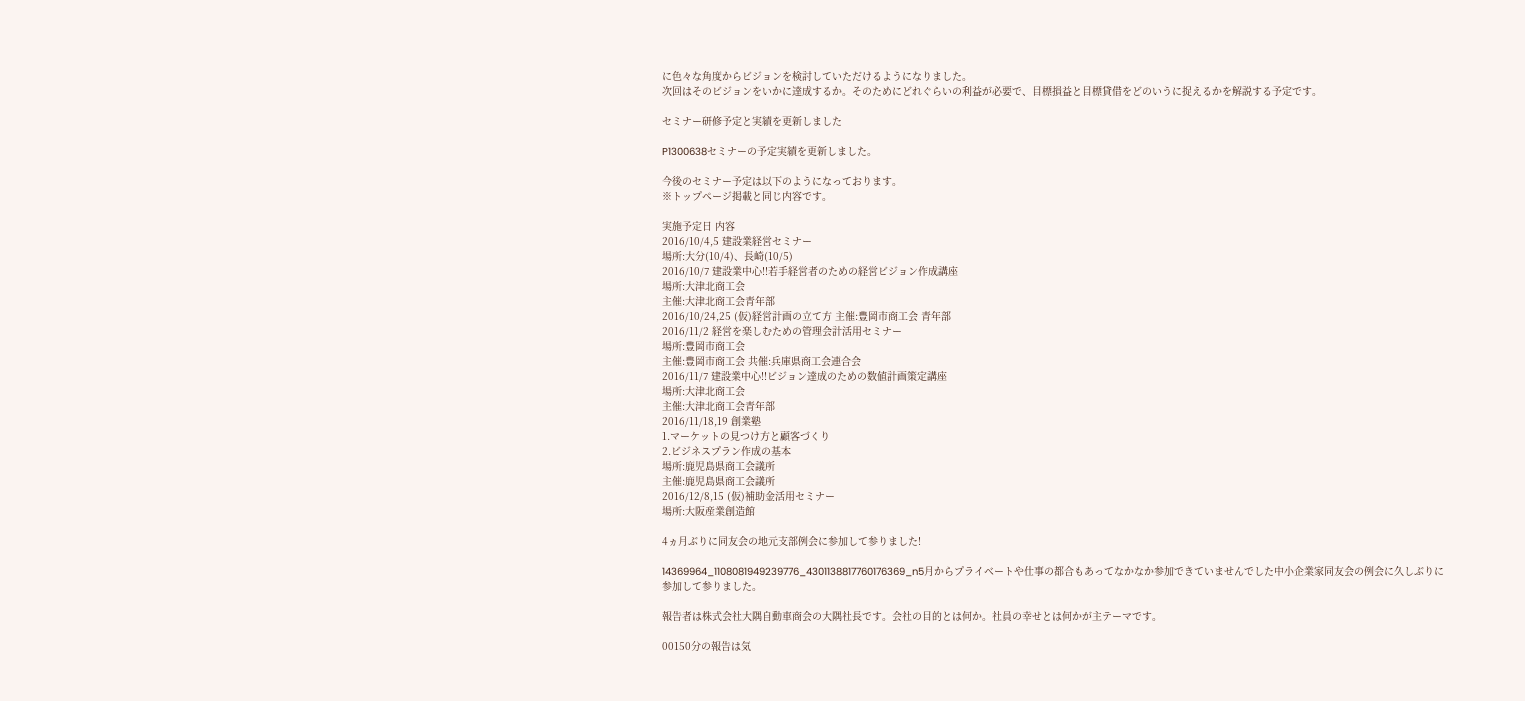に色々な角度からビジョンを検討していただけるようになりました。
次回はそのビジョンをいかに達成するか。そのためにどれぐらいの利益が必要で、目標損益と目標貸借をどのいうに捉えるかを解説する予定です。

セミナー研修予定と実績を更新しました

P1300638セミナーの予定実績を更新しました。

今後のセミナー予定は以下のようになっております。
※トップページ掲載と同じ内容です。

実施予定日 内容
2016/10/4,5 建設業経営セミナー
場所:大分(10/4)、長崎(10/5)
2016/10/7 建設業中心!!若手経営者のための経営ビジョン作成講座
場所:大津北商工会
主催:大津北商工会青年部
2016/10/24,25 (仮)経営計画の立て方 主催:豊岡市商工会 青年部
2016/11/2 経営を楽しむための管理会計活用セミナー
場所:豊岡市商工会
主催:豊岡市商工会 共催:兵庫県商工会連合会
2016/11/7 建設業中心!!ビジョン達成のための数値計画策定講座
場所:大津北商工会
主催:大津北商工会青年部
2016/11/18,19 創業塾
1.マーケットの見つけ方と顧客づくり
2.ビジネスプラン作成の基本
場所:鹿児島県商工会議所
主催:鹿児島県商工会議所
2016/12/8,15 (仮)補助金活用セミナー
場所:大阪産業創造館

4ヵ月ぶりに同友会の地元支部例会に参加して参りました!

14369964_1108081949239776_4301138817760176369_n5月からプライベートや仕事の都合もあってなかなか参加できていませんでした中小企業家同友会の例会に久しぶりに参加して参りました。

報告者は株式会社大隅自動車商会の大隅社長です。会社の目的とは何か。社員の幸せとは何かが主テーマです。

00150分の報告は気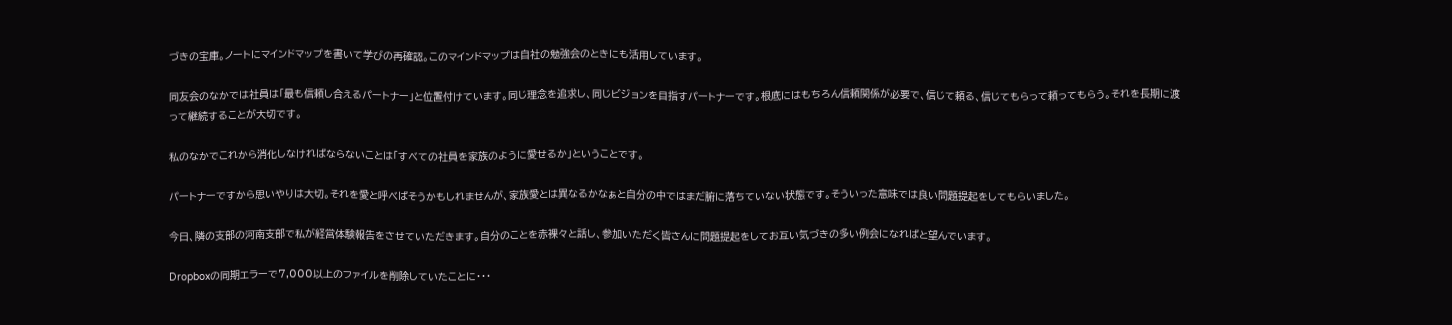づきの宝庫。ノートにマインドマップを書いて学びの再確認。このマインドマップは自社の勉強会のときにも活用しています。

同友会のなかでは社員は「最も信頼し合えるパートナー」と位置付けています。同じ理念を追求し、同じビジョンを目指すパートナーです。根底にはもちろん信頼関係が必要で、信じて頼る、信じてもらって頼ってもらう。それを長期に渡って継続することが大切です。

私のなかでこれから消化しなければならないことは「すべての社員を家族のように愛せるか」ということです。

パートナーですから思いやりは大切。それを愛と呼べばそうかもしれませんが、家族愛とは異なるかなぁと自分の中ではまだ腑に落ちていない状態です。そういった意味では良い問題提起をしてもらいました。

今日、隣の支部の河南支部で私が経営体験報告をさせていただきます。自分のことを赤裸々と話し、参加いただく皆さんに問題提起をしてお互い気づきの多い例会になればと望んでいます。

Dropboxの同期エラーで7,000以上のファイルを削除していたことに・・・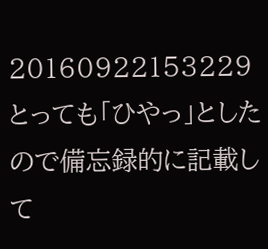20160922153229とっても「ひやっ」としたので備忘録的に記載して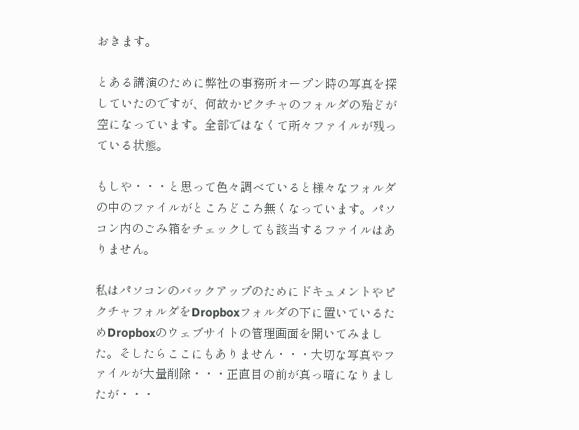おきます。

とある講演のために弊社の事務所オープン時の写真を探していたのですが、何故かピクチャのフォルダの殆どが空になっています。全部ではなくて所々ファイルが残っている状態。

もしや・・・と思って色々調べていると様々なフォルダの中のファイルがところどころ無くなっています。パソコン内のごみ箱をチェックしても該当するファイルはありません。

私はパソコンのバックアップのためにドキュメントやピクチャフォルダをDropboxフォルダの下に置いているためDropboxのウェブサイトの管理画面を開いてみました。そしたらここにもありません・・・大切な写真やファイルが大量削除・・・正直目の前が真っ暗になりましたが・・・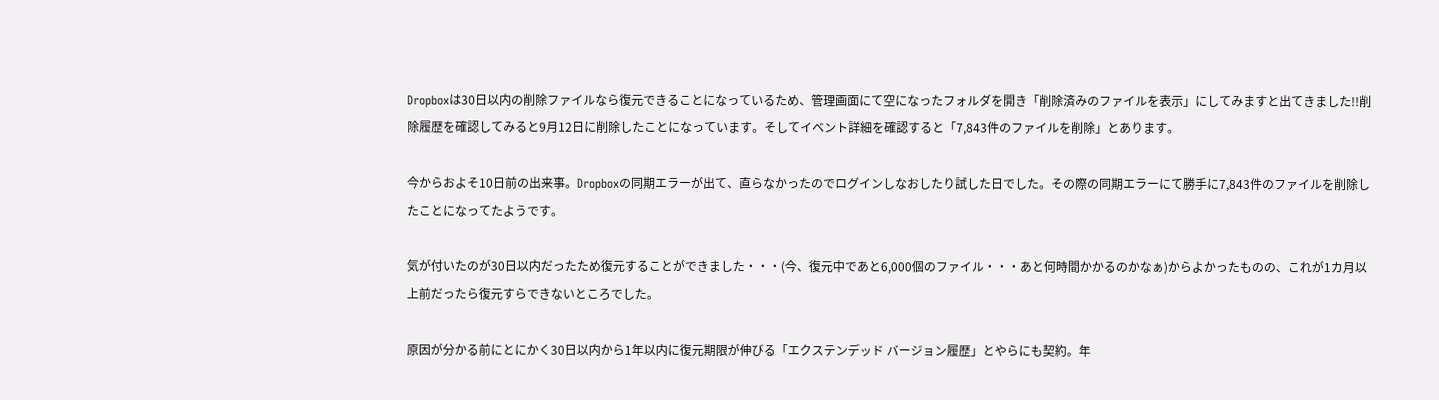Dropboxは30日以内の削除ファイルなら復元できることになっているため、管理画面にて空になったフォルダを開き「削除済みのファイルを表示」にしてみますと出てきました!!削除履歴を確認してみると9月12日に削除したことになっています。そしてイベント詳細を確認すると「7,843件のファイルを削除」とあります。

今からおよそ10日前の出来事。Dropboxの同期エラーが出て、直らなかったのでログインしなおしたり試した日でした。その際の同期エラーにて勝手に7,843件のファイルを削除したことになってたようです。

気が付いたのが30日以内だったため復元することができました・・・(今、復元中であと6,000個のファイル・・・あと何時間かかるのかなぁ)からよかったものの、これが1カ月以上前だったら復元すらできないところでした。

原因が分かる前にとにかく30日以内から1年以内に復元期限が伸びる「エクステンデッド バージョン履歴」とやらにも契約。年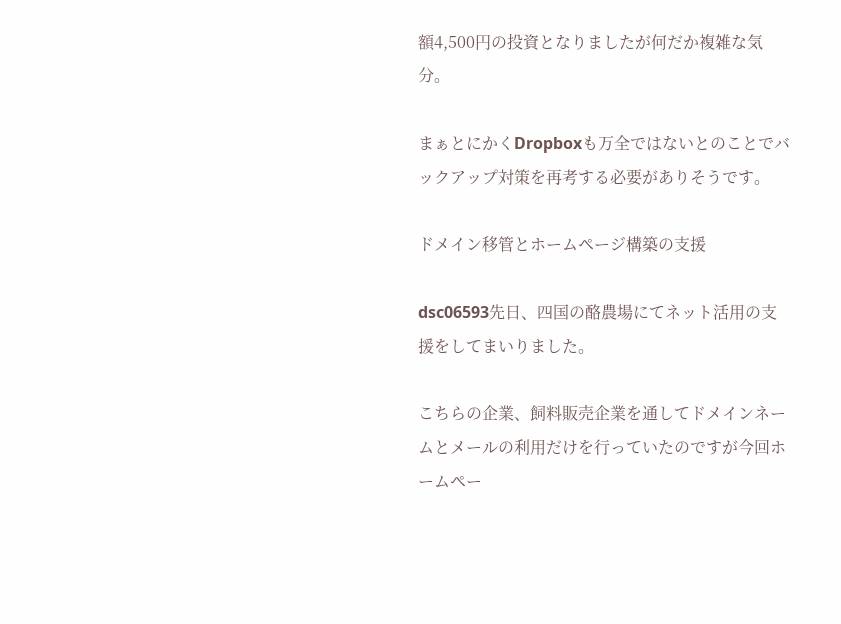額4,500円の投資となりましたが何だか複雑な気分。

まぁとにかくDropboxも万全ではないとのことでバックアップ対策を再考する必要がありそうです。

ドメイン移管とホームページ構築の支援

dsc06593先日、四国の酪農場にてネット活用の支援をしてまいりました。

こちらの企業、飼料販売企業を通してドメインネームとメールの利用だけを行っていたのですが今回ホームペー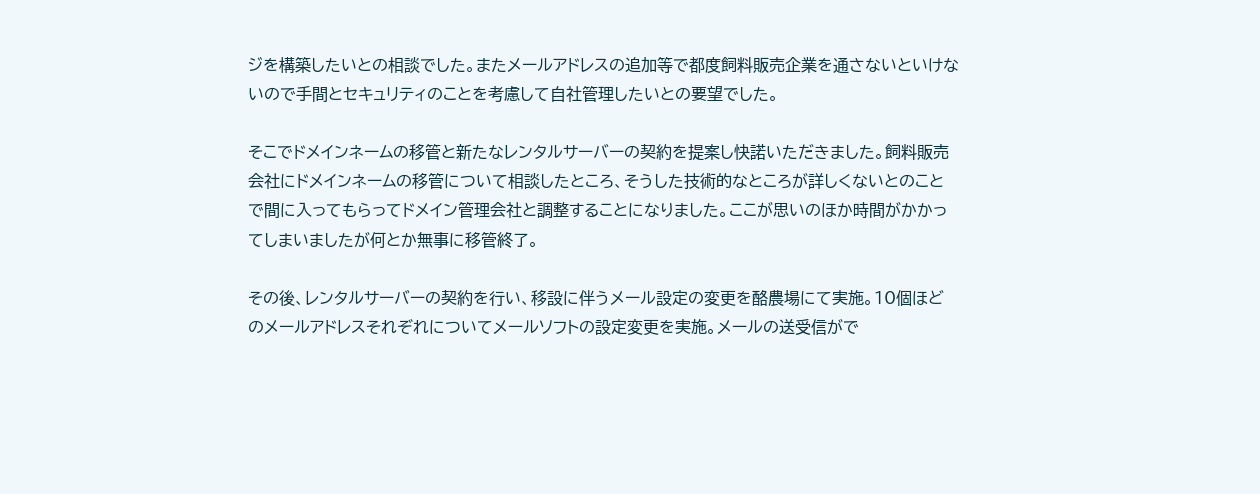ジを構築したいとの相談でした。またメールアドレスの追加等で都度飼料販売企業を通さないといけないので手間とセキュリティのことを考慮して自社管理したいとの要望でした。

そこでドメインネームの移管と新たなレンタルサーバーの契約を提案し快諾いただきました。飼料販売会社にドメインネームの移管について相談したところ、そうした技術的なところが詳しくないとのことで間に入ってもらってドメイン管理会社と調整することになりました。ここが思いのほか時間がかかってしまいましたが何とか無事に移管終了。

その後、レンタルサーバーの契約を行い、移設に伴うメール設定の変更を酪農場にて実施。10個ほどのメールアドレスそれぞれについてメールソフトの設定変更を実施。メールの送受信がで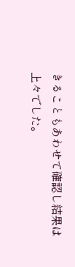きることもあわせて確認し結果は上々でした。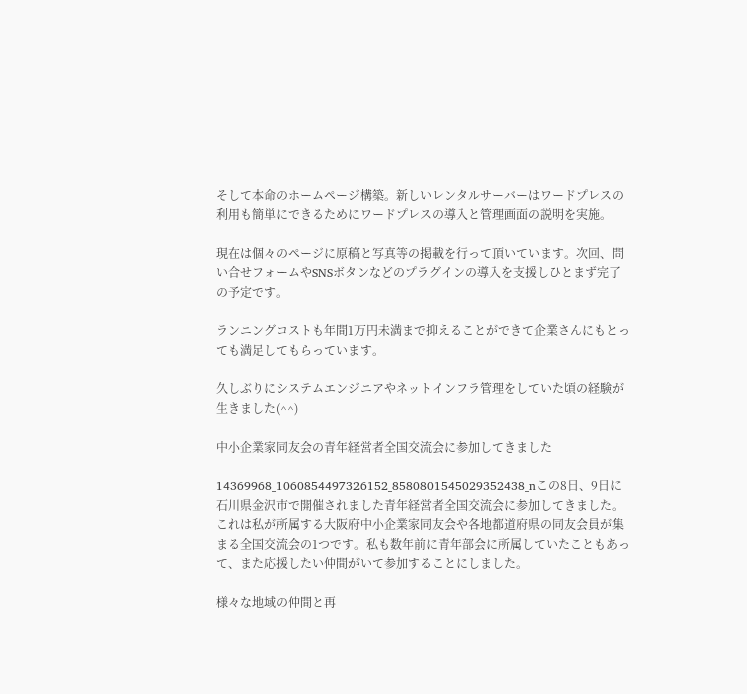そして本命のホームページ構築。新しいレンタルサーバーはワードプレスの利用も簡単にできるためにワードプレスの導入と管理画面の説明を実施。

現在は個々のページに原稿と写真等の掲載を行って頂いています。次回、問い合せフォームやSNSボタンなどのプラグインの導入を支援しひとまず完了の予定です。

ランニングコストも年間1万円未満まで抑えることができて企業さんにもとっても満足してもらっています。

久しぶりにシステムエンジニアやネットインフラ管理をしていた頃の経験が生きました(^^)

中小企業家同友会の青年経営者全国交流会に参加してきました

14369968_1060854497326152_8580801545029352438_nこの8日、9日に石川県金沢市で開催されました青年経営者全国交流会に参加してきました。これは私が所属する大阪府中小企業家同友会や各地都道府県の同友会員が集まる全国交流会の1つです。私も数年前に青年部会に所属していたこともあって、また応援したい仲間がいて参加することにしました。

様々な地域の仲間と再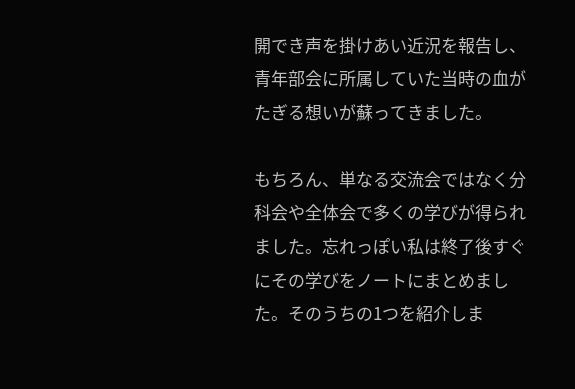開でき声を掛けあい近況を報告し、青年部会に所属していた当時の血がたぎる想いが蘇ってきました。

もちろん、単なる交流会ではなく分科会や全体会で多くの学びが得られました。忘れっぽい私は終了後すぐにその学びをノートにまとめました。そのうちの1つを紹介しま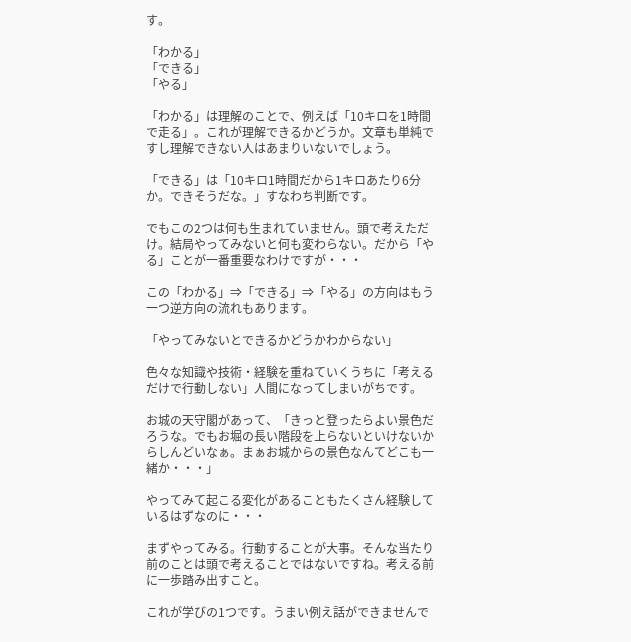す。

「わかる」
「できる」
「やる」

「わかる」は理解のことで、例えば「10キロを1時間で走る」。これが理解できるかどうか。文章も単純ですし理解できない人はあまりいないでしょう。

「できる」は「10キロ1時間だから1キロあたり6分か。できそうだな。」すなわち判断です。

でもこの2つは何も生まれていません。頭で考えただけ。結局やってみないと何も変わらない。だから「やる」ことが一番重要なわけですが・・・

この「わかる」⇒「できる」⇒「やる」の方向はもう一つ逆方向の流れもあります。

「やってみないとできるかどうかわからない」

色々な知識や技術・経験を重ねていくうちに「考えるだけで行動しない」人間になってしまいがちです。

お城の天守閣があって、「きっと登ったらよい景色だろうな。でもお堀の長い階段を上らないといけないからしんどいなぁ。まぁお城からの景色なんてどこも一緒か・・・」

やってみて起こる変化があることもたくさん経験しているはずなのに・・・

まずやってみる。行動することが大事。そんな当たり前のことは頭で考えることではないですね。考える前に一歩踏み出すこと。

これが学びの1つです。うまい例え話ができませんで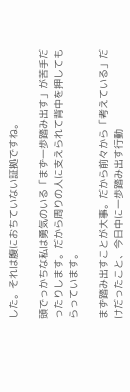した。それは腹におちていない証拠ですね。

頭でっかちな私は勇気のいる「まず一歩踏み出す」が苦手だったりします。だから周りの人に支えられて背中を押してもらっています。

まず踏み出すことが大事。だから前々から「考えている」だけだったこと、今日中に一歩踏み出す行動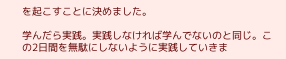を起こすことに決めました。

学んだら実践。実践しなければ学んでないのと同じ。この2日間を無駄にしないように実践していきま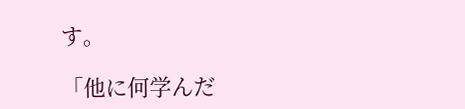す。

「他に何学んだ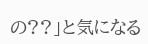の??」と気になる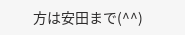方は安田まで(^^)